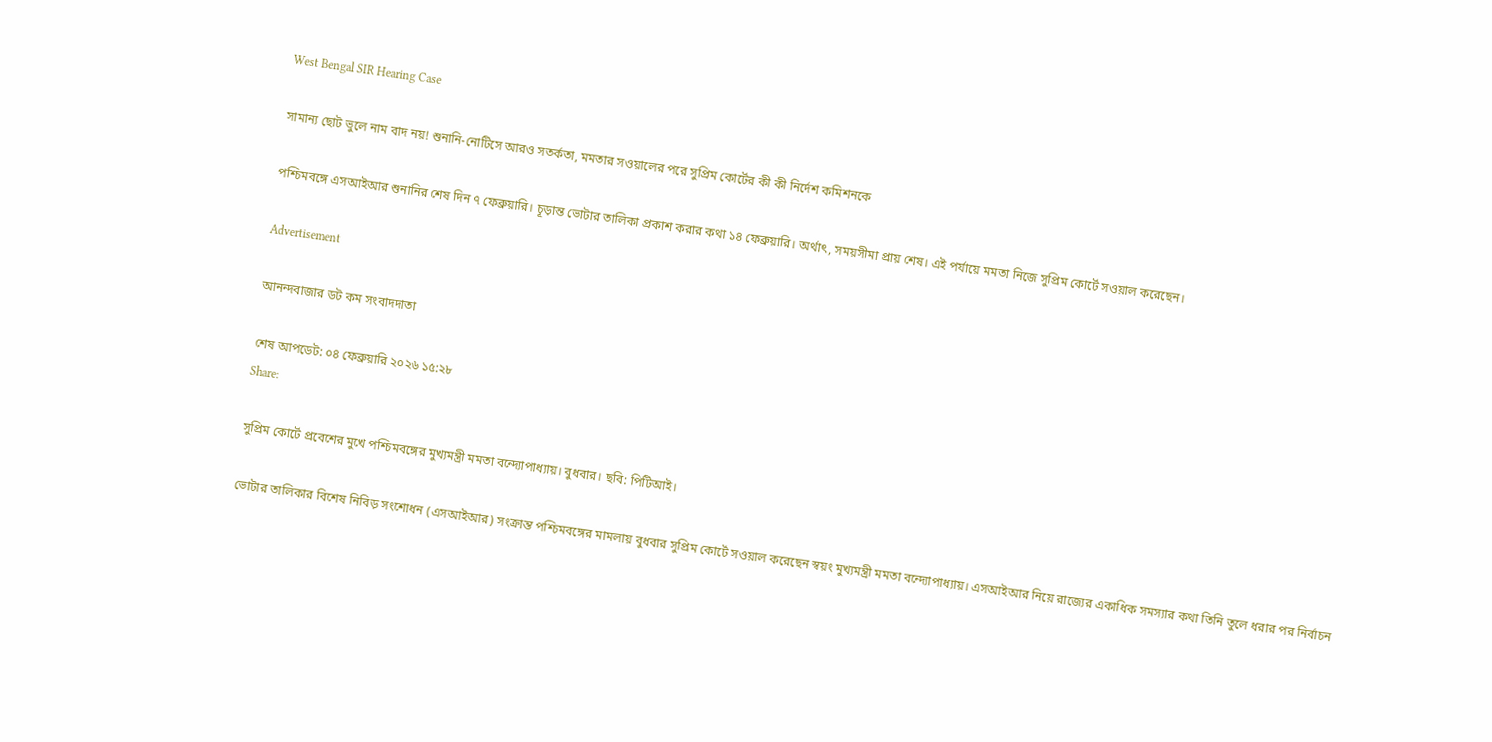West Bengal SIR Hearing Case

সামান্য ছোট ভুলে নাম বাদ নয়! শুনানি-নোটিসে আরও সতর্কতা, মমতার সওয়ালের পরে সুপ্রিম কোর্টের কী কী নির্দেশ কমিশনকে

পশ্চিমবঙ্গে এসআইআর শুনানির শেষ দিন ৭ ফেব্রুয়ারি। চূড়ান্ত ভোটার তালিকা প্রকাশ করার কথা ১৪ ফেব্রুয়ারি। অর্থাৎ, সময়সীমা প্রায় শেষ। এই পর্যায়ে মমতা নিজে সুপ্রিম কোর্টে সওয়াল করেছেন।

Advertisement

আনন্দবাজার ডট কম সংবাদদাতা

শেষ আপডেট: ০৪ ফেব্রুয়ারি ২০২৬ ১৫:২৮
Share:

সুপ্রিম কোর্টে প্রবেশের মুখে পশ্চিমবঙ্গের মুখ্যমন্ত্রী মমতা বন্দ্যোপাধ্যায়। বুধবার। ছবি: পিটিআই।

ভোটার তালিকার বিশেষ নিবিড় সংশোধন (এসআইআর) সংক্রান্ত পশ্চিমবঙ্গের মামলায় বুধবার সুপ্রিম কোর্টে সওয়াল করেছেন স্বয়ং মুখ্যমন্ত্রী মমতা বন্দ্যোপাধ্যায়। এসআইআর নিয়ে রাজ্যের একাধিক সমস্যার কথা তিনি তুলে ধরার পর নির্বাচন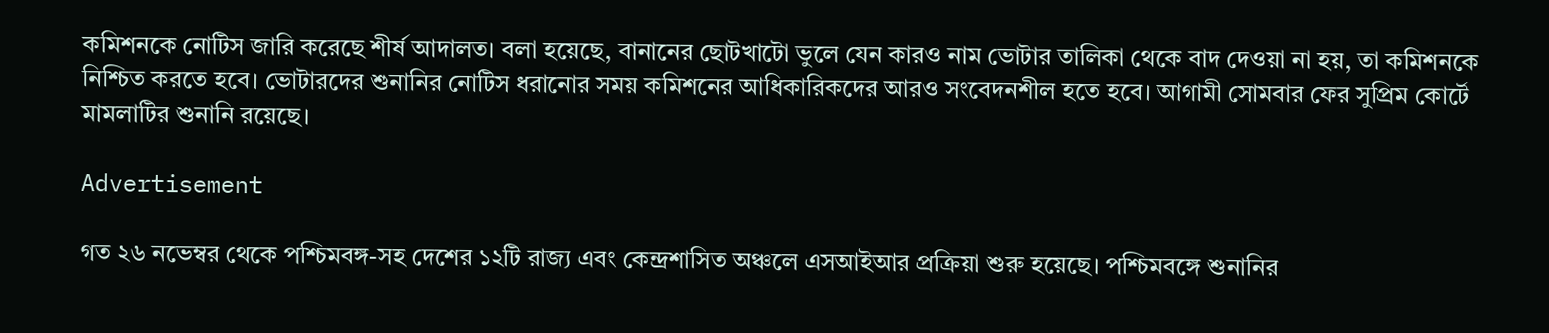কমিশনকে নোটিস জারি করেছে শীর্ষ আদালত। বলা হয়েছে, বানানের ছোটখাটো ভুলে যেন কারও নাম ভোটার তালিকা থেকে বাদ দেওয়া না হয়, তা কমিশনকে নিশ্চিত করতে হবে। ভোটারদের শুনানির নোটিস ধরানোর সময় কমিশনের আধিকারিকদের আরও সংবেদনশীল হতে হবে। আগামী সোমবার ফের সুপ্রিম কোর্টে মামলাটির শুনানি রয়েছে।

Advertisement

গত ২৬ নভেম্বর থেকে পশ্চিমবঙ্গ-সহ দেশের ১২টি রাজ্য এবং কেন্দ্রশাসিত অঞ্চলে এসআইআর প্রক্রিয়া শুরু হয়েছে। পশ্চিমবঙ্গে শুনানির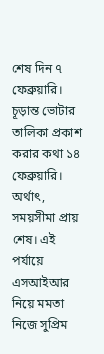শেষ দিন ৭ ফেব্রুয়ারি। চূড়ান্ত ভোটার তালিকা প্রকাশ করার কথা ১৪ ফেব্রুয়ারি। অর্থাৎ, সময়সীমা প্রায় শেষ। এই পর্যায়ে এসআইআর নিয়ে মমতা নিজে সুপ্রিম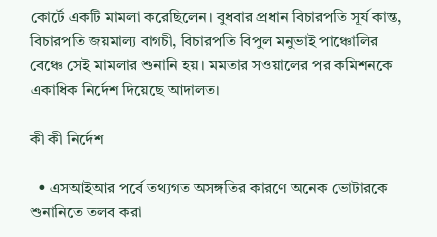কোর্টে একটি মামলা করেছিলেন। বুধবার প্রধান বিচারপতি সূর্য কান্ত, বিচারপতি জয়মাল্য বাগচী, বিচারপতি বিপুল মনুভাই পাঞ্চোলির বেঞ্চে সেই মামলার শুনানি হয়। মমতার সওয়ালের পর কমিশনকে একাধিক নির্দেশ দিয়েছে আদালত।

কী কী নির্দেশ

  • এসআইআর পর্বে তথ্যগত অসঙ্গতির কারণে অনেক ভোটারকে শুনানিতে তলব করা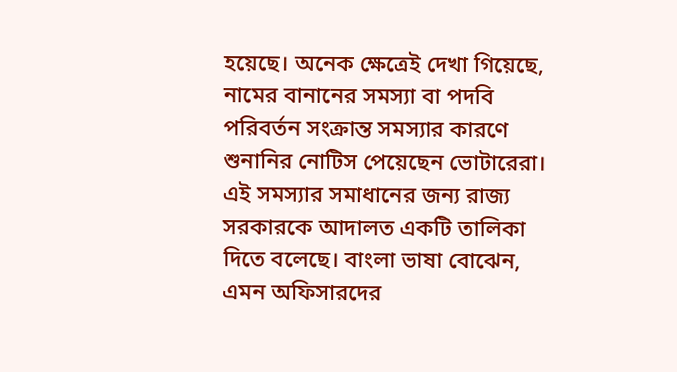হয়েছে। অনেক ক্ষেত্রেই দেখা গিয়েছে, নামের বানানের সমস্যা বা পদবি পরিবর্তন সংক্রান্ত সমস্যার কারণে শুনানির নোটিস পেয়েছেন ভোটারেরা। এই সমস্যার সমাধানের জন্য রাজ্য সরকারকে আদালত একটি তালিকা দিতে বলেছে। বাংলা ভাষা বোঝেন, এমন অফিসারদের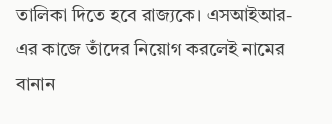তালিকা দিতে হবে রাজ্যকে। এসআইআর-এর কাজে তাঁদের নিয়োগ করলেই নামের বানান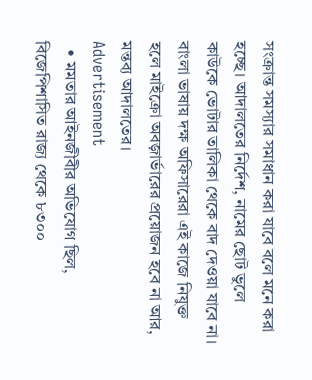সংক্রান্ত সমস্যার সমাধান করা যাবে বলে মনে করা হচ্ছে। আদালতের নির্দেশ, নামের ছোট ভুলে কাউকে ভোটার তালিকা থেকে বাদ দেওয়া যাবে না। বাংলা ভাষায় দক্ষ অফিসারেরা এই কাজে নিযুক্ত হলে মাইক্রো অবজ়ার্ভারের প্রয়োজন হবে না আর, মন্তব্য আদালতের।
Advertisement
  • মমতার আইনজীবীর অভিযোগ ছিল, বিজেপিশাসিত রাজ্য থেকে ৮৩০০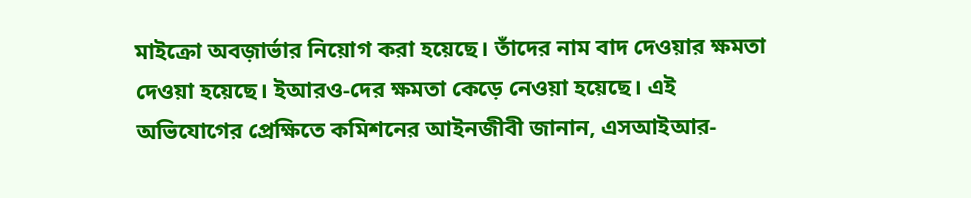মাইক্রো অবজ়ার্ভার নিয়োগ করা হয়েছে। তাঁদের নাম বাদ দেওয়ার ক্ষমতা দেওয়া হয়েছে। ইআরও-দের ক্ষমতা কেড়ে নেওয়া হয়েছে। এই অভিযোগের প্রেক্ষিতে কমিশনের আইনজীবী জানান, এসআইআর-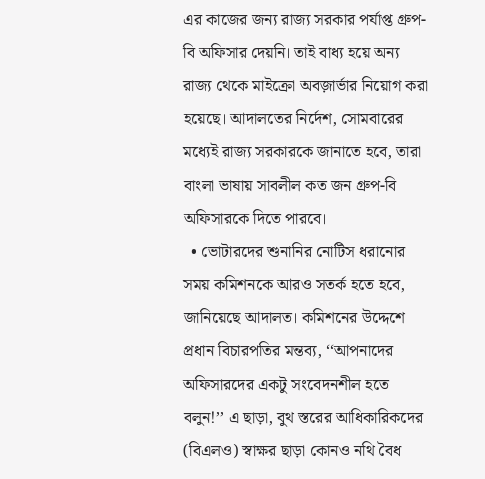এর কাজের জন্য রাজ্য সরকার পর্যাপ্ত গ্রুপ-বি অফিসার দেয়নি। তাই বাধ্য হয়ে অন্য রাজ্য থেকে মাইক্রো অবজ়ার্ভার নিয়োগ করা হয়েছে। আদালতের নির্দেশ, সোমবারের মধ্যেই রাজ্য সরকারকে জানাতে হবে, তারা বাংলা ভাষায় সাবলীল কত জন গ্রুপ-বি অফিসারকে দিতে পারবে।
  • ভোটারদের শুনানির নোটিস ধরানোর সময় কমিশনকে আরও সতর্ক হতে হবে, জানিয়েছে আদালত। কমিশনের উদ্দেশে প্রধান বিচারপতির মন্তব্য, ‘‘আপনাদের অফিসারদের একটু সংবেদনশীল হতে বলুন!’’ এ ছাড়া, বুথ স্তরের আধিকারিকদের (বিএলও) স্বাক্ষর ছাড়া কোনও নথি বৈধ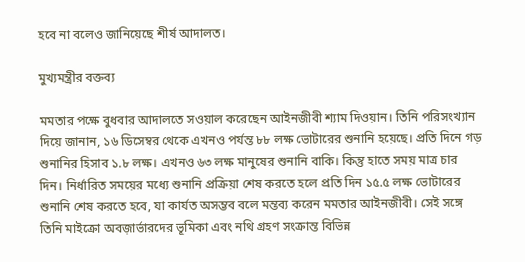হবে না বলেও জানিয়েছে শীর্ষ আদালত।

মুখ্যমন্ত্রীর বক্তব্য

মমতার পক্ষে বুধবার আদালতে সওয়াল করেছেন আইনজীবী শ্যাম দিওয়ান। তিনি পরিসংখ্যান দিয়ে জানান, ১৬ ডিসেম্বর থেকে এখনও পর্যন্ত ৮৮ লক্ষ ভোটারের শুনানি হয়েছে। প্রতি দিনে গড় শুনানির হিসাব ১.৮ লক্ষ। এখনও ৬৩ লক্ষ মানুষের শুনানি বাকি। কিন্তু হাতে সময় মাত্র চার দিন। নির্ধারিত সময়ের মধ্যে শুনানি প্রক্রিয়া শেষ করতে হলে প্রতি দিন ১৫.৫ লক্ষ ভোটারের শুনানি শেষ করতে হবে, যা কার্যত অসম্ভব বলে মন্তব্য করেন মমতার আইনজীবী। সেই সঙ্গে তিনি মাইক্রো অবজ়ার্ভারদের ভূমিকা এবং নথি গ্রহণ সংক্রান্ত বিভিন্ন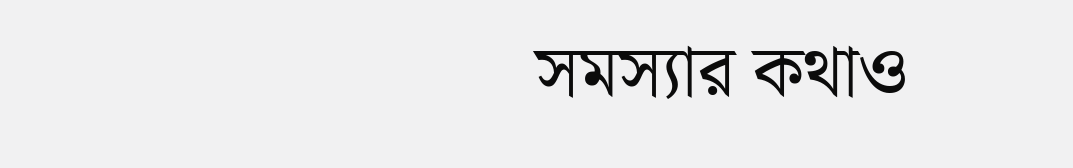সমস্যার কথাও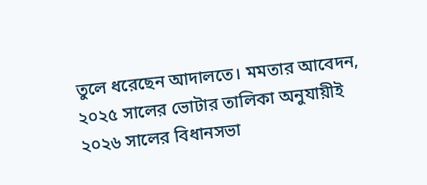তুলে ধরেছেন আদালতে। মমতার আবেদন, ২০২৫ সালের ভোটার তালিকা অনুযায়ীই ২০২৬ সালের বিধানসভা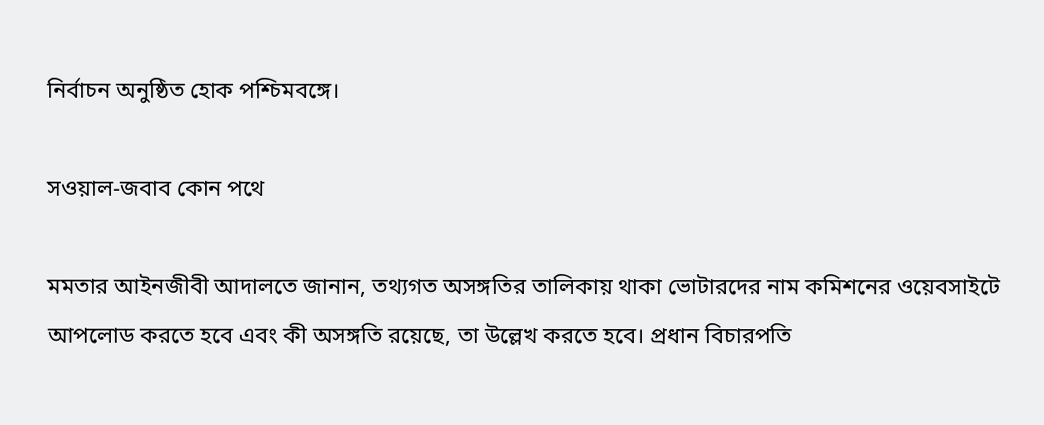নির্বাচন অনুষ্ঠিত হোক পশ্চিমবঙ্গে।

সওয়াল-জবাব কোন পথে

মমতার আইনজীবী আদালতে জানান, তথ্যগত অসঙ্গতির তালিকায় থাকা ভোটারদের নাম কমিশনের ওয়েবসাইটে আপলোড করতে হবে এবং কী অসঙ্গতি রয়েছে, তা উল্লেখ করতে হবে। প্রধান বিচারপতি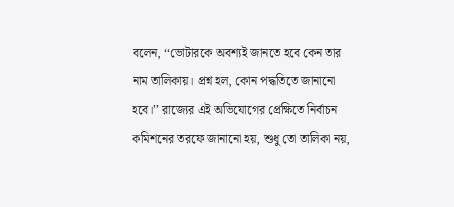বলেন, ‘‘ভোটারকে অবশ্যই জানতে হবে কেন তার নাম তালিকায়। প্রশ্ন হল, কোন পদ্ধতিতে জানানো হবে।’’ রাজ্যের এই অভিযোগের প্রেক্ষিতে নির্বাচন কমিশনের তরফে জানানো হয়, শুধু তো তালিকা নয়,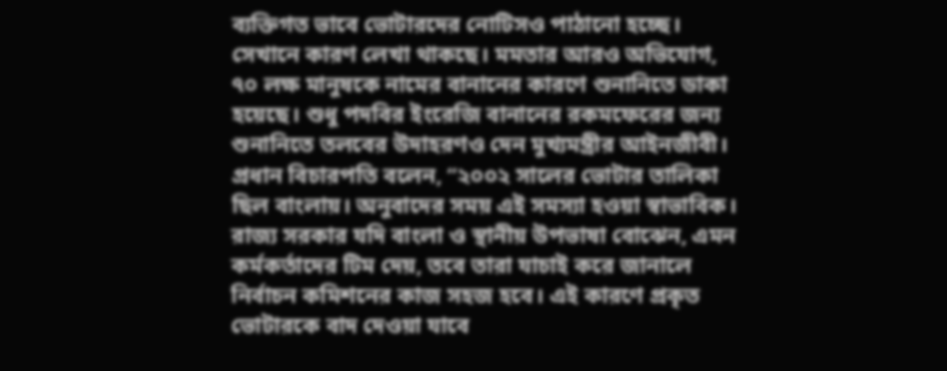ব্যক্তিগত ভাবে ভোটারদের নোটিসও পাঠানো হচ্ছে। সেখানে কারণ লেখা থাকছে। মমতার আরও অভিযোগ, ৭০ লক্ষ মানুষকে নামের বানানের কারণে শুনানিতে ডাকা হয়েছে। শুধু পদবির ইংরেজি বানানের রকমফেরের জন্য শুনানিতে তলবের উদাহরণও দেন মুখ্যমন্ত্রীর আইনজীবী। প্রধান বিচারপতি বলেন, ‘‘২০০২ সালের ভোটার তালিকা ছিল বাংলায়। অনুবাদের সময় এই সমস্যা হওয়া স্বাভাবিক। রাজ্য সরকার যদি বাংলা ও স্থানীয় উপভাষা বোঝেন, এমন কর্মকর্তাদের টিম দেয়, তবে তারা যাচাই করে জানালে নির্বাচন কমিশনের কাজ সহজ হবে। এই কারণে প্রকৃত ভোটারকে বাদ দেওয়া যাবে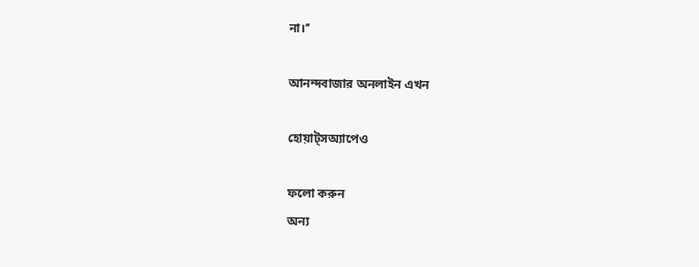না।’’

আনন্দবাজার অনলাইন এখন

হোয়াট্‌সঅ্যাপেও

ফলো করুন
অন্য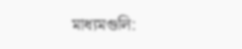মাধ্যমগুলি: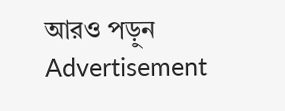আরও পড়ুন
Advertisement